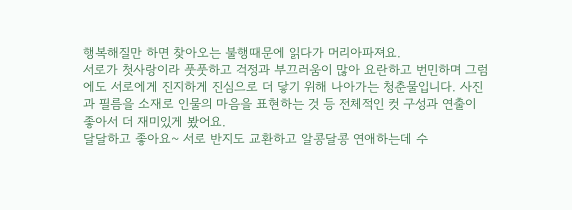행복해질만 하면 찾아오는 불행때문에 읽다가 머리아파져요.
서로가 첫사랑이라 풋풋하고 걱정과 부끄러움이 많아 요란하고 번민하며 그럼에도 서로에게 진지하게 진심으로 더 닿기 위해 나아가는 청춘물입니다. 사진과 필름을 소재로 인물의 마음을 표현하는 것 등 전체적인 컷 구성과 연출이 좋아서 더 재미있게 봤어요.
달달하고 좋아요~ 서로 반지도 교환하고 알콩달콩 연애하는데 수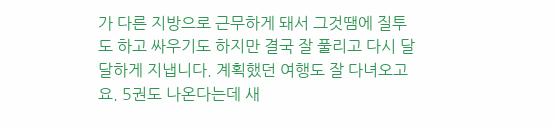가 다른 지방으로 근무하게 돼서 그것땜에 질투도 하고 싸우기도 하지만 결국 잘 풀리고 다시 달달하게 지냅니다. 계획했던 여행도 잘 다녀오고요. 5권도 나온다는데 새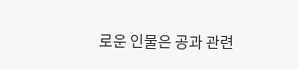로운 인물은 공과 관련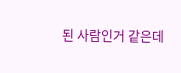된 사람인거 같은데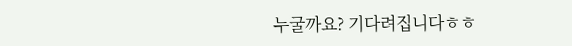누굴까요? 기다려집니다ㅎㅎ